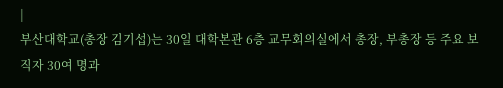|
부산대학교(총장 김기섭)는 30일 대학본관 6층 교무회의실에서 총장, 부총장 등 주요 보직자 30여 명과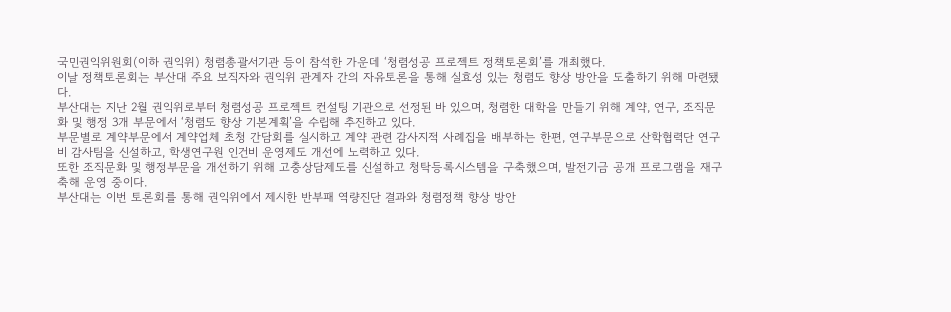국민권익위원회(이하 권익위) 청렴총괄서기관 등이 참석한 가운데 ‘청렴성공 프로젝트 정책토론회’를 개최했다.
이날 정책토론회는 부산대 주요 보직자와 권익위 관계자 간의 자유토론을 통해 실효성 있는 청렴도 향상 방안을 도출하기 위해 마련됐다.
부산대는 지난 2월 권익위로부터 청렴성공 프로젝트 컨설팅 기관으로 선정된 바 있으며, 청렴한 대학을 만들기 위해 계약, 연구, 조직문화 및 행정 3개 부문에서 ‘청렴도 향상 기본계획’을 수립해 추진하고 있다.
부문별로 계약부문에서 계약업체 초청 간담회를 실시하고 계약 관련 감사지적 사례집을 배부하는 한편, 연구부문으로 산학협력단 연구비 감사팀을 신설하고, 학생연구원 인건비 운영제도 개선에 노력하고 있다.
또한 조직문화 및 행정부문을 개선하기 위해 고충상담제도를 신설하고 청탁등록시스템을 구축했으며, 발전기금 공개 프로그램을 재구축해 운영 중이다.
부산대는 이번 토론회를 통해 권익위에서 제시한 반부패 역량진단 결과와 청렴정책 향상 방안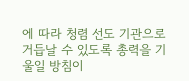에 따라 청렴 선도 기관으로 거듭날 수 있도록 총력을 기울일 방침이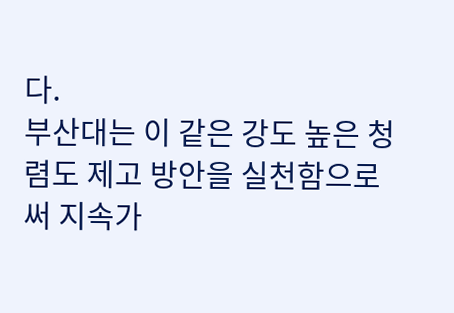다.
부산대는 이 같은 강도 높은 청렴도 제고 방안을 실천함으로써 지속가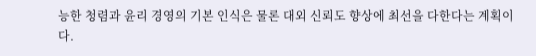능한 청렴과 윤리 경영의 기본 인식은 물론 대외 신뢰도 향상에 최선을 다한다는 계획이다.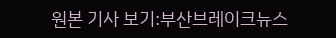원본 기사 보기:부산브레이크뉴스